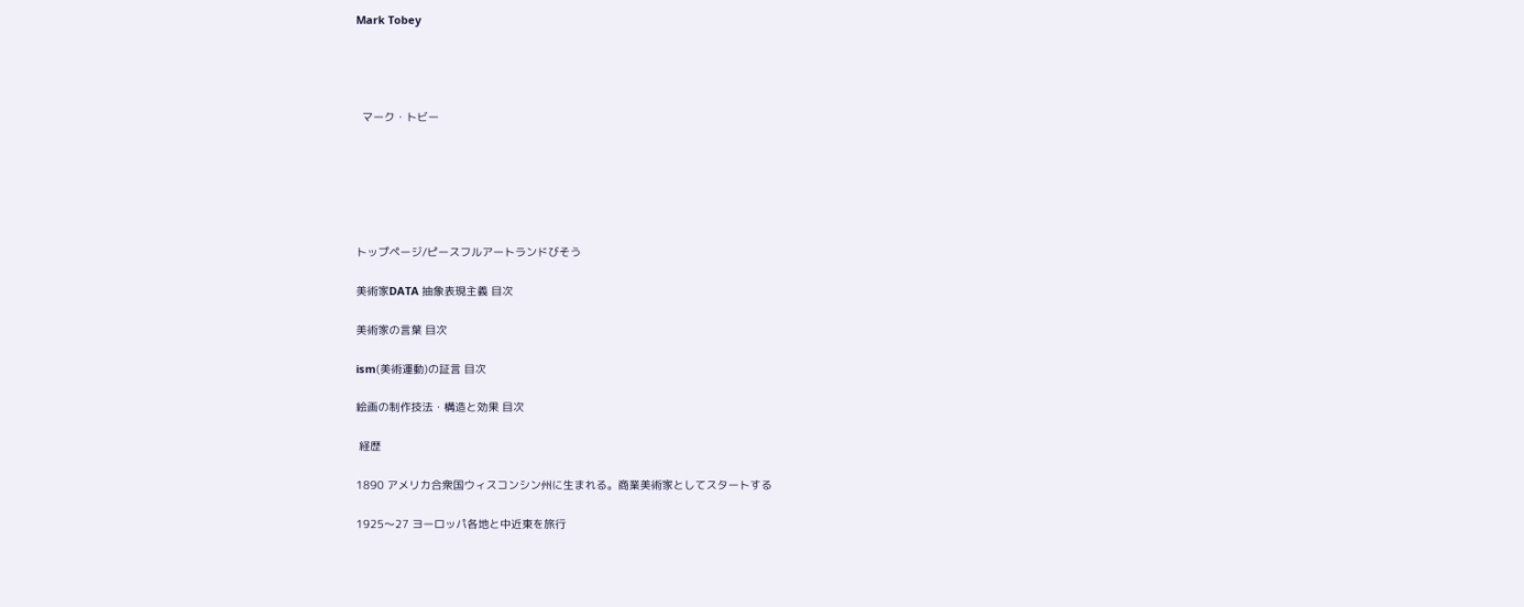Mark Tobey




  マーク・トビー






トップページ/ピースフルアートランドびそう

美術家DATA 抽象表現主義 目次

美術家の言葉 目次

ism(美術運動)の証言 目次

絵画の制作技法・構造と効果 目次

 経歴

1890 アメリカ合衆国ウィスコンシン州に生まれる。商業美術家としてスタートする

1925〜27 ヨーロッパ各地と中近東を旅行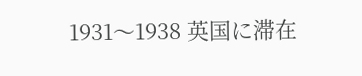1931〜1938 英国に滞在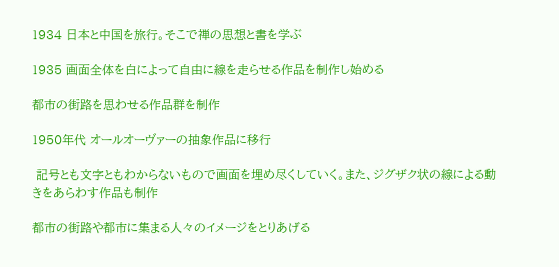1934 日本と中国を旅行。そこで禅の思想と書を学ぶ

1935 画面全体を白によって自由に線を走らせる作品を制作し始める

都市の街路を思わせる作品群を制作

1950年代 オールオーヴァーの抽象作品に移行

 記号とも文字ともわからないもので画面を埋め尽くしていく。また、ジグザク状の線による動きをあらわす作品も制作

都市の街路や都市に集まる人々のイメージをとりあげる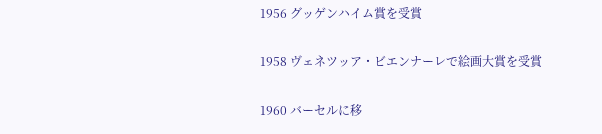1956 グッゲンハイム賞を受賞

1958 ヴェネツッア・ビエンナーレで絵画大賞を受賞

1960 バーセルに移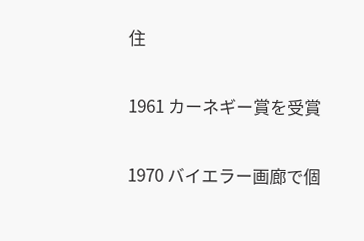住

1961 カーネギー賞を受賞

1970 バイエラー画廊で個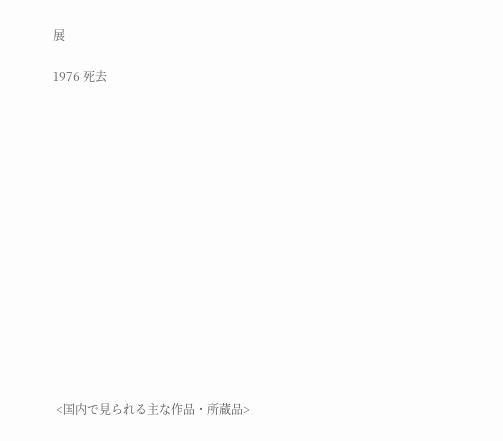展

1976 死去















 <国内で見られる主な作品・所蔵品>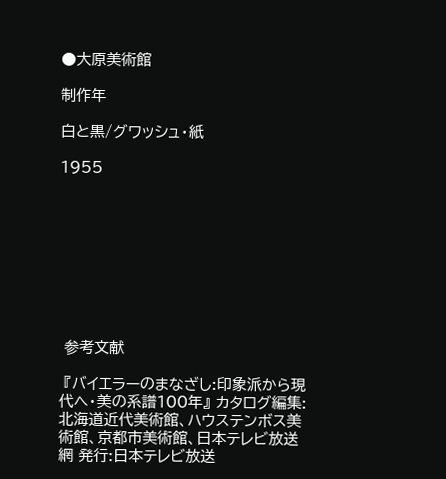●大原美術館

制作年

白と黒/グワッシュ・紙

1955









 参考文献

 『バイエラーのまなざし:印象派から現代へ・美の系譜100年』 カタログ編集:北海道近代美術館、ハウステンボス美術館、京都市美術館、日本テレビ放送網 発行:日本テレビ放送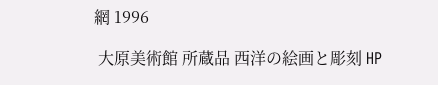網 1996

 大原美術館 所蔵品 西洋の絵画と彫刻 HP